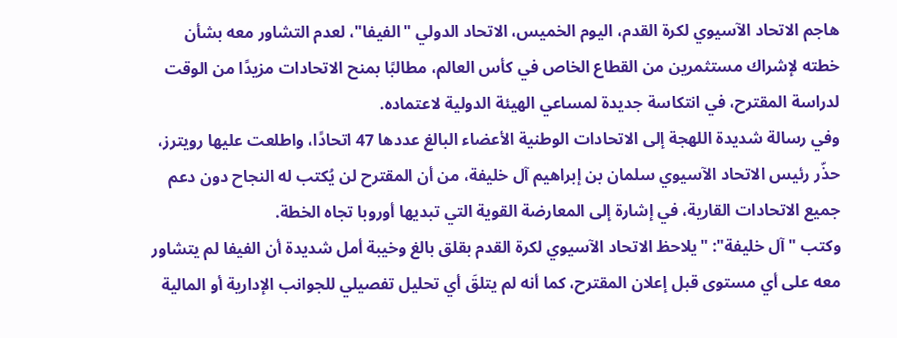هاجم الاتحاد الآسيوي لكرة القدم، اليوم الخميس، الاتحاد الدولي "الفيفا"، لعدم التشاور معه بشأن خطته لإشراك مستثمرين من القطاع الخاص في كأس العالم، مطالبًا بمنح الاتحادات مزيدًا من الوقت لدراسة المقترح، في انتكاسة جديدة لمساعي الهيئة الدولية لاعتماده.
وفي رسالة شديدة اللهجة إلى الاتحادات الوطنية الأعضاء البالغ عددها 47 اتحادًا، واطلعت عليها رويترز، حذّر رئيس الاتحاد الآسيوي سلمان بن إبراهيم آل خليفة، من أن المقترح لن يُكتب له النجاح دون دعم جميع الاتحادات القارية، في إشارة إلى المعارضة القوية التي تبديها أوروبا تجاه الخطة.
وكتب "آل خليفة": "يلاحظ الاتحاد الآسيوي لكرة القدم بقلق بالغ وخيبة أمل شديدة أن الفيفا لم يتشاور معه على أي مستوى قبل إعلان المقترح، كما أنه لم يتلقَ أي تحليل تفصيلي للجوانب الإدارية أو المالية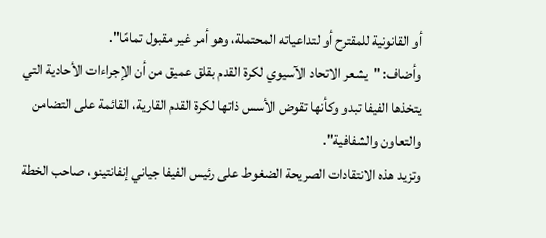أو القانونية للمقترح أو لتداعياته المحتملة، وهو أمر غير مقبول تمامًا".
وأضاف: "يشعر الاتحاد الآسيوي لكرة القدم بقلق عميق من أن الإجراءات الأحادية التي يتخذها الفيفا تبدو وكأنها تقوض الأسس ذاتها لكرة القدم القارية، القائمة على التضامن والتعاون والشفافية".
وتزيد هذه الانتقادات الصريحة الضغوط على رئيس الفيفا جياني إنفانتينو، صاحب الخطة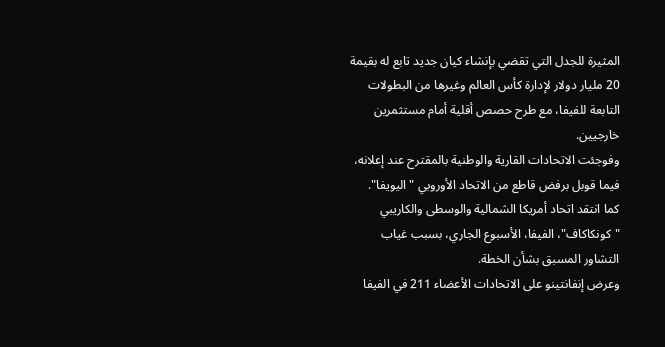المثيرة للجدل التي تقضي بإنشاء كيان جديد تابع له بقيمة 20 مليار دولار لإدارة كأس العالم وغيرها من البطولات التابعة للفيفا، مع طرح حصص أقلية أمام مستثمرين خارجيين.
وفوجئت الاتحادات القارية والوطنية بالمقترح عند إعلانه، فيما قوبل برفض قاطع من الاتحاد الأوروبي "اليويفا".
كما انتقد اتحاد أمريكا الشمالية والوسطى والكاريبي "كونكاكاف"، الفيفا، الأسبوع الجاري، بسبب غياب التشاور المسبق بشأن الخطة.
وعرض إنفانتينو على الاتحادات الأعضاء 211 في الفيفا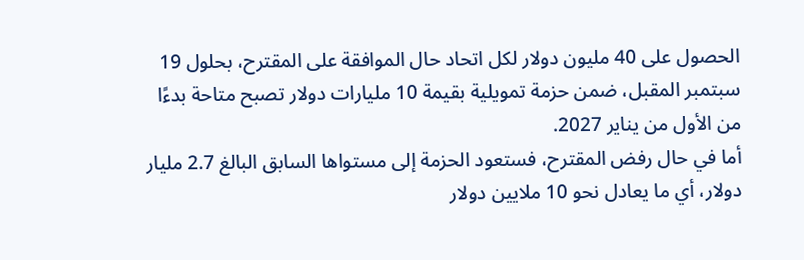الحصول على 40 مليون دولار لكل اتحاد حال الموافقة على المقترح، بحلول 19 سبتمبر المقبل، ضمن حزمة تمويلية بقيمة 10 مليارات دولار تصبح متاحة بدءًا من الأول من يناير 2027.
أما في حال رفض المقترح، فستعود الحزمة إلى مستواها السابق البالغ 2.7 مليار دولار، أي ما يعادل نحو 10 ملايين دولار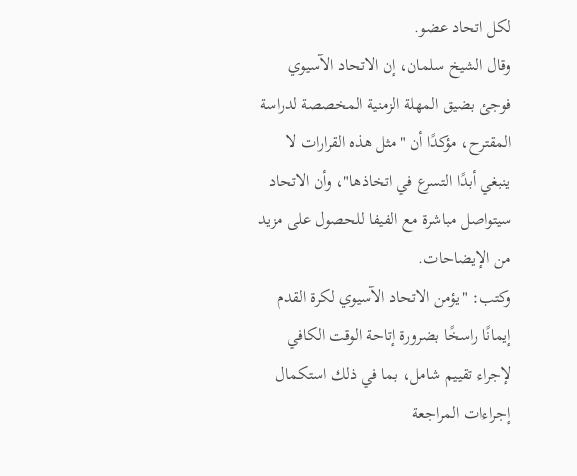لكل اتحاد عضو.
وقال الشيخ سلمان، إن الاتحاد الآسيوي فوجئ بضيق المهلة الزمنية المخصصة لدراسة المقترح، مؤكدًا أن "مثل هذه القرارات لا ينبغي أبدًا التسرع في اتخاذها"، وأن الاتحاد سيتواصل مباشرة مع الفيفا للحصول على مزيد من الإيضاحات.
وكتب: "يؤمن الاتحاد الآسيوي لكرة القدم إيمانًا راسخًا بضرورة إتاحة الوقت الكافي لإجراء تقييم شامل، بما في ذلك استكمال إجراءات المراجعة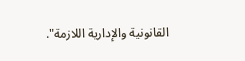القانونية والإدارية اللازمة".